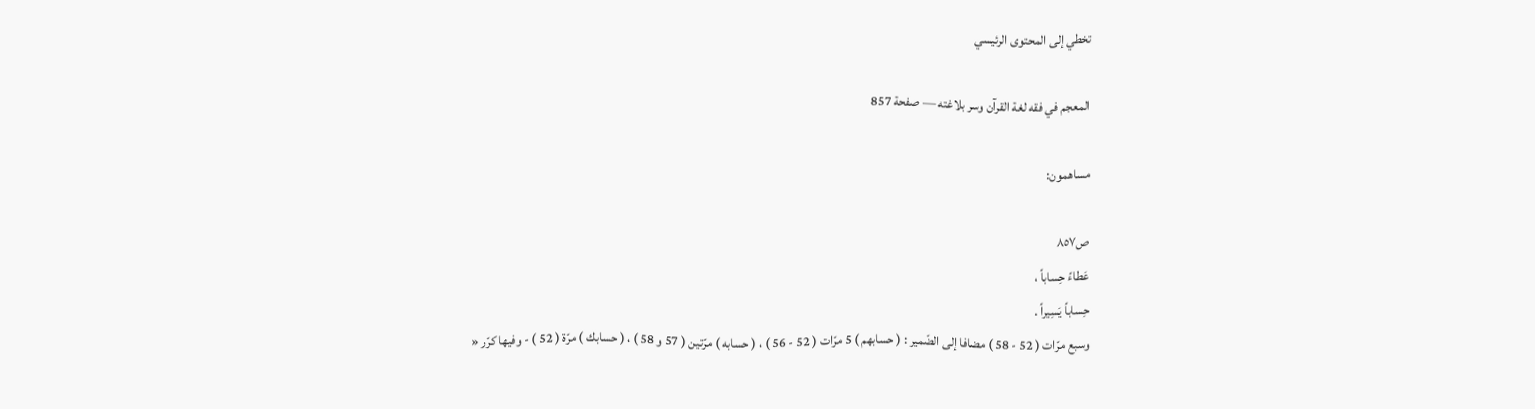تخطي إلى المحتوى الرئيسي

المعجم في فقه لغة القرآن وسر بلاغته — صفحة 857

مساهمون:

ص٨٥٧
عَطاءً حِساباً ،
حِساباً يَسِيراً .
وسبع مرّات ( 52 - 58 ) مضافا إلى الضّمير : ( حسابهم ) 5 مرّات ( 52 - 56 ) ، ( حسابه ) مرّتين ( 57 و 58 ) ، ( حسابك ) مرّة ( 52 ) - وفيها كرّر «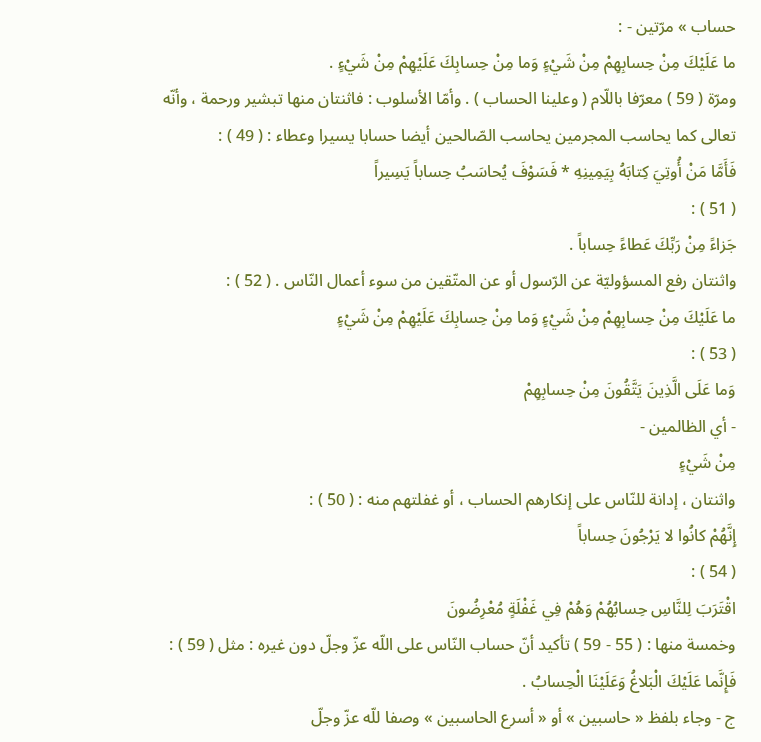حساب » مرّتين - :
ما عَلَيْكَ مِنْ حِسابِهِمْ مِنْ شَيْءٍ وَما مِنْ حِسابِكَ عَلَيْهِمْ مِنْ شَيْءٍ .
ومرّة ( 59 ) معرّفا باللّام ( وعلينا الحساب ) . وأمّا الأسلوب : فاثنتان منها تبشير ورحمة ، وأنّه تعالى كما يحاسب المجرمين يحاسب الصّالحين أيضا حسابا يسيرا وعطاء : ( 49 ) :
فَأَمَّا مَنْ أُوتِيَ كِتابَهُ بِيَمِينِهِ * فَسَوْفَ يُحاسَبُ حِساباً يَسِيراً
( 51 ) :
جَزاءً مِنْ رَبِّكَ عَطاءً حِساباً .
واثنتان رفع المسؤوليّة عن الرّسول أو عن المتّقين من سوء أعمال النّاس . ( 52 ) :
ما عَلَيْكَ مِنْ حِسابِهِمْ مِنْ شَيْءٍ وَما مِنْ حِسابِكَ عَلَيْهِمْ مِنْ شَيْءٍ
( 53 ) :
وَما عَلَى الَّذِينَ يَتَّقُونَ مِنْ حِسابِهِمْ
- أي الظالمين -
مِنْ شَيْءٍ
واثنتان ، إدانة للنّاس على إنكارهم الحساب ، أو غفلتهم منه : ( 50 ) :
إِنَّهُمْ كانُوا لا يَرْجُونَ حِساباً
( 54 ) :
اقْتَرَبَ لِلنَّاسِ حِسابُهُمْ وَهُمْ فِي غَفْلَةٍ مُعْرِضُونَ
وخمسة منها : ( 55 - 59 ) تأكيد أنّ حساب النّاس على اللّه عزّ وجلّ دون غيره : مثل ( 59 ) :
فَإِنَّما عَلَيْكَ الْبَلاغُ وَعَلَيْنَا الْحِسابُ .
ج - وجاء بلفظ « حاسبين » أو « أسرع الحاسبين » وصفا للّه عزّ وجلّ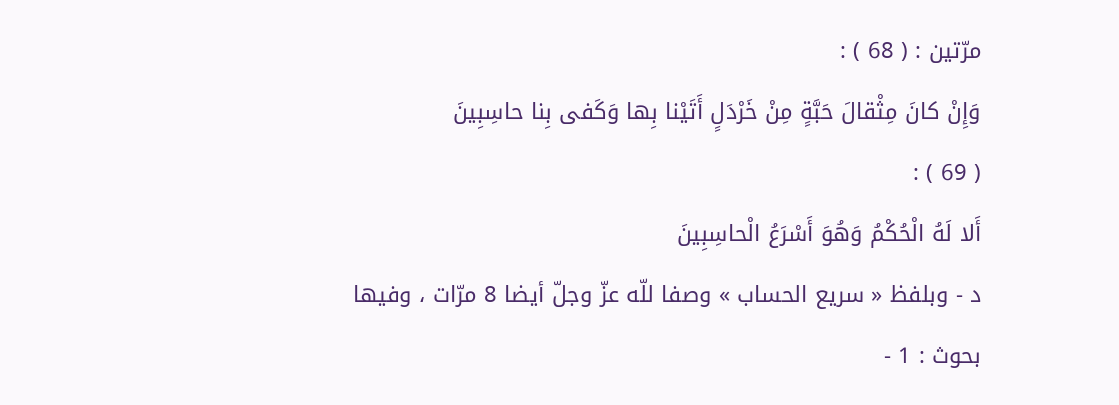مرّتين : ( 68 ) :
وَإِنْ كانَ مِثْقالَ حَبَّةٍ مِنْ خَرْدَلٍ أَتَيْنا بِها وَكَفى بِنا حاسِبِينَ
( 69 ) :
أَلا لَهُ الْحُكْمُ وَهُوَ أَسْرَعُ الْحاسِبِينَ
د - وبلفظ « سريع الحساب » وصفا للّه عزّ وجلّ أيضا 8 مرّات ، وفيها بحوث : 1 -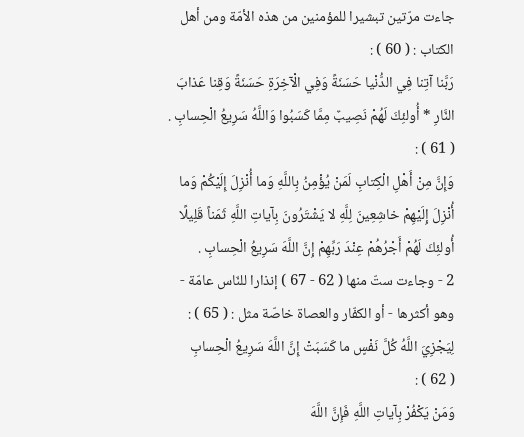جاءت مرّتين تبشيرا للمؤمنين من هذه الأمّة ومن أهل الكتاب : ( 60 ) :
رَبَّنا آتِنا فِي الدُّنْيا حَسَنَةً وَفِي الْآخِرَةِ حَسَنَةً وَقِنا عَذابَ النَّارِ * أُولئِكَ لَهُمْ نَصِيبٌ مِمَّا كَسَبُوا وَاللَّهُ سَرِيعُ الْحِسابِ .
( 61 ) :
وَإِنَّ مِنْ أَهْلِ الْكِتابِ لَمَنْ يُؤْمِنُ بِاللَّهِ وَما أُنْزِلَ إِلَيْكُمْ وَما أُنْزِلَ إِلَيْهِمْ خاشِعِينَ لِلَّهِ لا يَشْتَرُونَ بِآياتِ اللَّهِ ثَمَناً قَلِيلًا أُولئِكَ لَهُمْ أَجْرُهُمْ عِنْدَ رَبِّهِمْ إِنَّ اللَّهَ سَرِيعُ الْحِسابِ .
2 - وجاءت ستّ منها ( 62 - 67 ) إنذارا للنّاس عامّة - وهو أكثرها - أو الكفّار والعصاة خاصّة مثل : ( 65 ) :
لِيَجْزِيَ اللَّهُ كُلَّ نَفْسٍ ما كَسَبَتْ إِنَّ اللَّهَ سَرِيعُ الْحِسابِ
( 62 ) :
وَمَنْ يَكْفُرْ بِآياتِ اللَّهِ فَإِنَّ اللَّهَ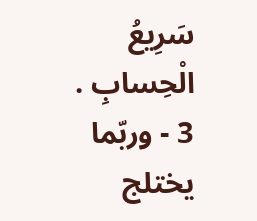سَرِيعُ الْحِسابِ .
3 - وربّما يختلج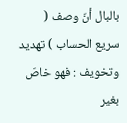بالبال أنّ وصف ( سريع الحساب ) تهديد وتخويف : فهو خاصّ بغير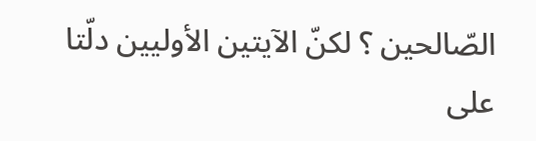الصّالحين ؟ لكنّ الآيتين الأوليين دلّتا على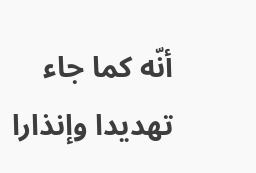أنّه كما جاء تهديدا وإنذارا